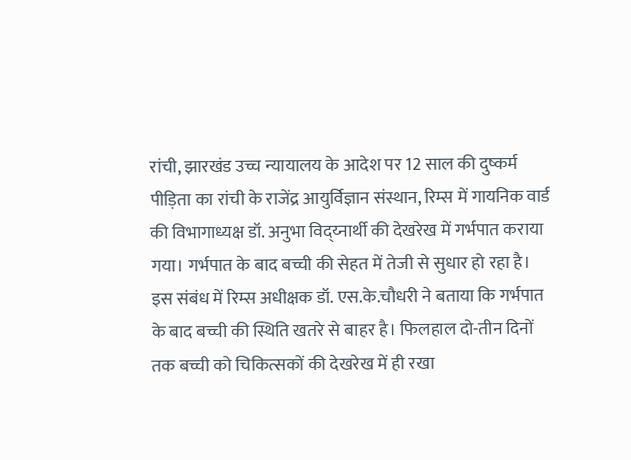रांची, झारखंड उच्च न्यायालय के आदेश पर 12 साल की दुष्कर्म पीड़िता का रांची के राजेंद्र आयुर्विज्ञान संस्थान, रिम्स में गायनिक वार्ड की विभागाध्यक्ष डॉ. अनुभा विद्य्नार्थी की देखरेख में गर्भपात कराया गया। गर्भपात के बाद बच्ची की सेहत में तेजी से सुधार हो रहा है।
इस संबंध में रिम्स अधीक्षक डॉ. एस.के.चौधरी ने बताया कि गर्भपात के बाद बच्ची की स्थिति खतरे से बाहर है। फिलहाल दो-तीन दिनों तक बच्ची को चिकित्सकों की देखरेख में ही रखा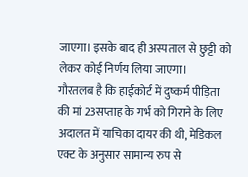जाएगा। इसके बाद ही अस्पताल से छुट्टी को लेकर कोई निर्णय लिया जाएगा।
गौरतलब है कि हाईकोर्ट में दुष्कर्म पीड़िता की मां 23सप्ताह के गर्भ को गिराने के लिए अदालत में याचिका दायर की थी, मेडिकल एक्ट के अनुसार सामान्य रुप से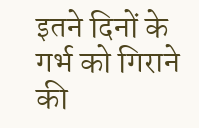इतने दिनों के गर्भ को गिराने की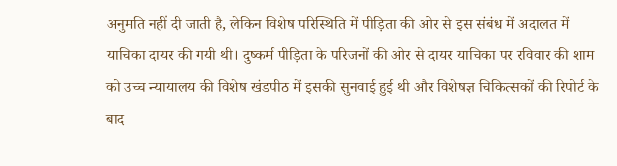अनुमति नहीं दी जाती है, लेकिन विशेष परिस्थिति में पीड़िता की ओर से इस संबंध में अदालत में याचिका दायर की गयी थी। दुष्कर्म पीड़िता के परिजनों की ओर से दायर याचिका पर रविवार की शाम को उच्च न्यायालय की विशेष खंडपीठ में इसकी सुनवाई हुई थी और विशेषज्ञ चिकित्सकों की रिपोर्ट के बाद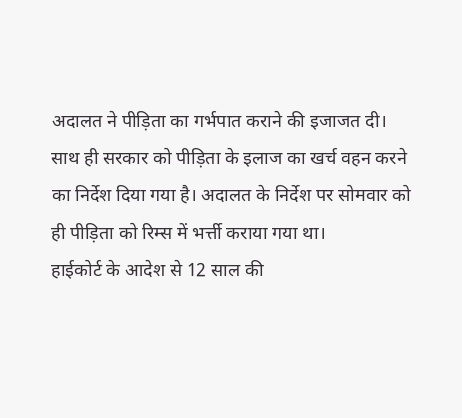अदालत ने पीड़िता का गर्भपात कराने की इजाजत दी। साथ ही सरकार को पीड़िता के इलाज का खर्च वहन करने का निर्देश दिया गया है। अदालत के निर्देश पर सोमवार को ही पीड़िता को रिम्स में भर्त्ती कराया गया था।
हाईकोर्ट के आदेश से 12 साल की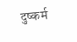दुष्कर्म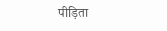पीड़िता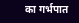का गर्भपात